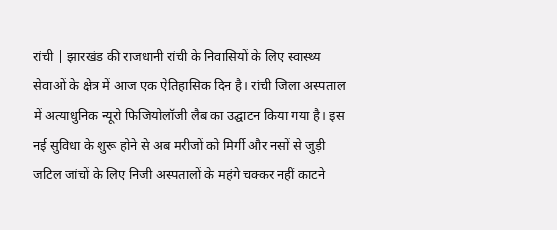रांची | झारखंड की राजधानी रांची के निवासियों के लिए स्वास्थ्य सेवाओं के क्षेत्र में आज एक ऐतिहासिक दिन है। रांची जिला अस्पताल में अत्याधुनिक न्यूरो फिजियोलॉजी लैब का उद्घाटन किया गया है। इस नई सुविधा के शुरू होने से अब मरीजों को मिर्गी और नसों से जुड़ी जटिल जांचों के लिए निजी अस्पतालों के महंगे चक्कर नहीं काटने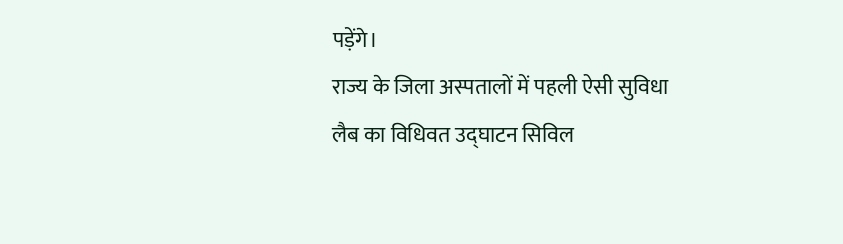पड़ेंगे।
राज्य के जिला अस्पतालों में पहली ऐसी सुविधा
लैब का विधिवत उद्घाटन सिविल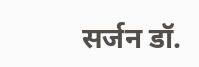सर्जन डॉ.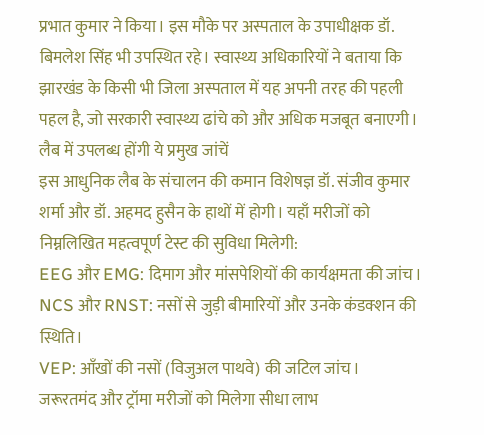प्रभात कुमार ने किया। इस मौके पर अस्पताल के उपाधीक्षक डॉ. बिमलेश सिंह भी उपस्थित रहे। स्वास्थ्य अधिकारियों ने बताया कि झारखंड के किसी भी जिला अस्पताल में यह अपनी तरह की पहली पहल है, जो सरकारी स्वास्थ्य ढांचे को और अधिक मजबूत बनाएगी।
लैब में उपलब्ध होंगी ये प्रमुख जांचें
इस आधुनिक लैब के संचालन की कमान विशेषज्ञ डॉ. संजीव कुमार शर्मा और डॉ. अहमद हुसैन के हाथों में होगी। यहाँ मरीजों को निम्नलिखित महत्वपूर्ण टेस्ट की सुविधा मिलेगी:
EEG और EMG: दिमाग और मांसपेशियों की कार्यक्षमता की जांच।
NCS और RNST: नसों से जुड़ी बीमारियों और उनके कंडक्शन की स्थिति।
VEP: आँखों की नसों (विजुअल पाथवे) की जटिल जांच।
जरूरतमंद और ट्रॉमा मरीजों को मिलेगा सीधा लाभ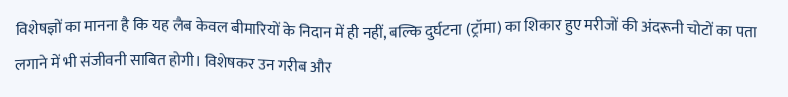विशेषज्ञों का मानना है कि यह लैब केवल बीमारियों के निदान में ही नहीं, बल्कि दुर्घटना (ट्रॉमा) का शिकार हुए मरीजों की अंदरूनी चोटों का पता लगाने में भी संजीवनी साबित होगी। विशेषकर उन गरीब और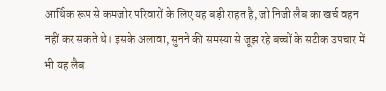आर्थिक रूप से कमजोर परिवारों के लिए यह बड़ी राहत है, जो निजी लैब का खर्च वहन नहीं कर सकते थे। इसके अलावा, सुनने की समस्या से जूझ रहे बच्चों के सटीक उपचार में भी यह लैब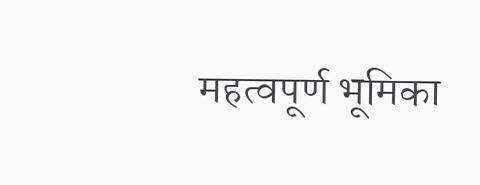महत्वपूर्ण भूमिका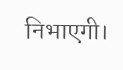निभाएगी।